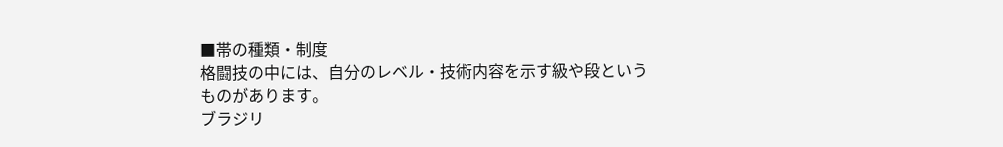■帯の種類・制度
格闘技の中には、自分のレベル・技術内容を示す級や段というものがあります。
ブラジリ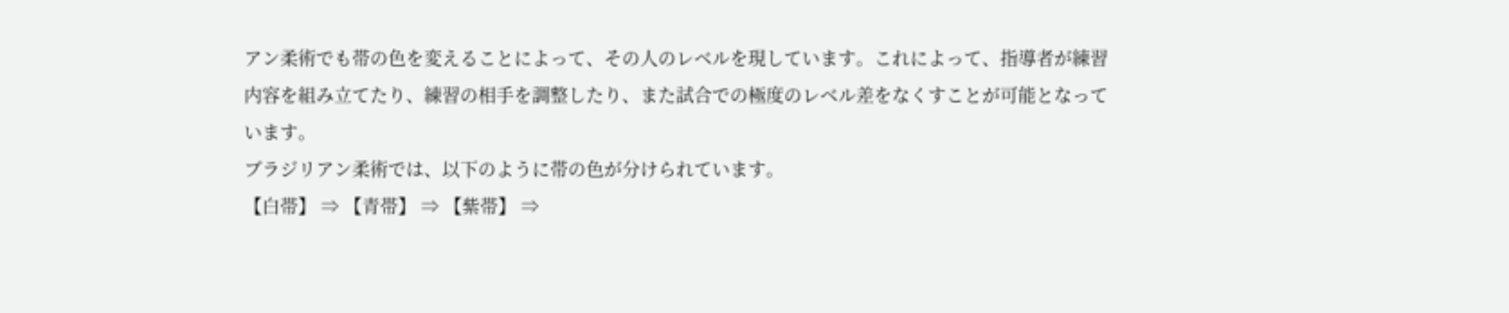アン柔術でも帯の色を変えることによって、その人のレベルを現しています。これによって、指導者が練習内容を組み立てたり、練習の相手を調整したり、また試合での極度のレベル差をなくすことが可能となっています。
ブラジリアン柔術では、以下のように帯の色が分けられています。
【白帯】 ⇒ 【青帯】 ⇒ 【紫帯】 ⇒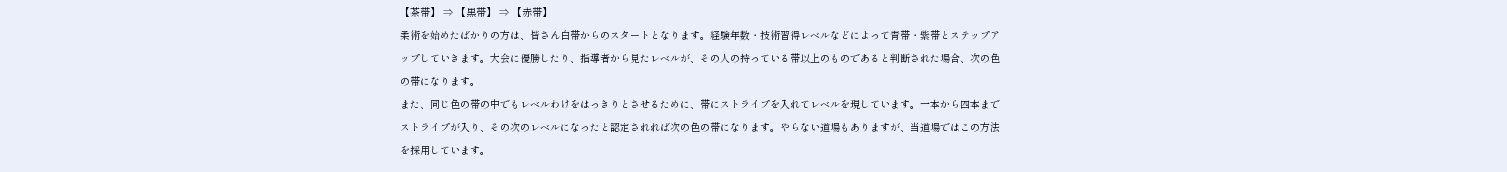【茶帯】 ⇒ 【黒帯】 ⇒ 【赤帯】
柔術を始めたばかりの方は、皆さん白帯からのスタートとなります。経験年数・技術習得レベルなどによって青帯・紫帯とステップアップしていきます。大会に優勝したり、指導者から見たレベルが、その人の持っている帯以上のものであると判断された場合、次の色の帯になります。
また、同じ色の帯の中でもレベルわけをはっきりとさせるために、帯にストライプを入れてレベルを現しています。一本から四本までストライプが入り、その次のレベルになったと認定されれば次の色の帯になります。やらない道場もありますが、当道場ではこの方法を採用しています。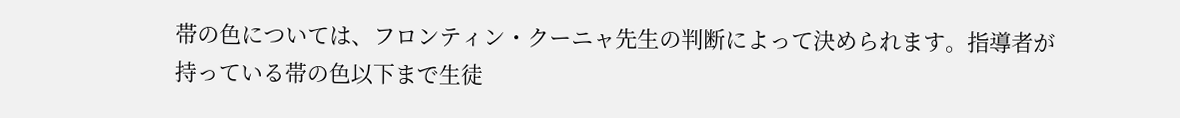帯の色については、フロンティン・クーニャ先生の判断によって決められます。指導者が持っている帯の色以下まで生徒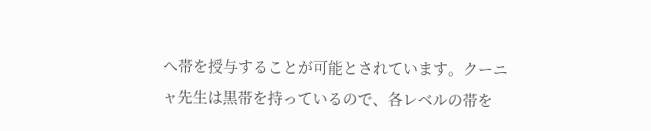へ帯を授与することが可能とされています。クーニャ先生は黒帯を持っているので、各レベルの帯を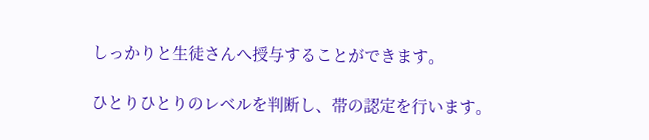しっかりと生徒さんへ授与することができます。

ひとりひとりのレベルを判断し、帯の認定を行います。